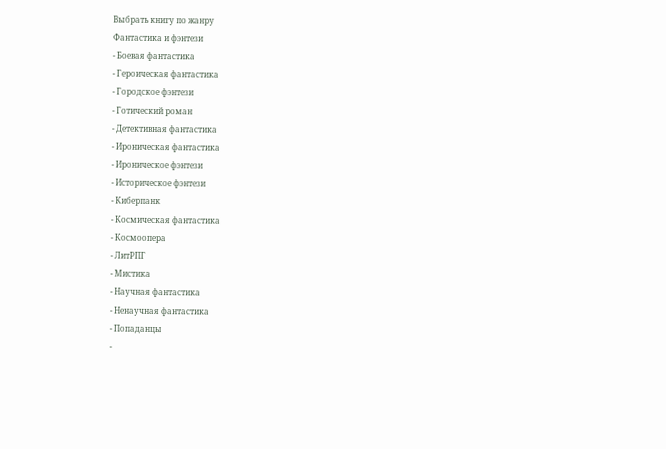Выбрать книгу по жанру
Фантастика и фэнтези
- Боевая фантастика
- Героическая фантастика
- Городское фэнтези
- Готический роман
- Детективная фантастика
- Ироническая фантастика
- Ироническое фэнтези
- Историческое фэнтези
- Киберпанк
- Космическая фантастика
- Космоопера
- ЛитРПГ
- Мистика
- Научная фантастика
- Ненаучная фантастика
- Попаданцы
-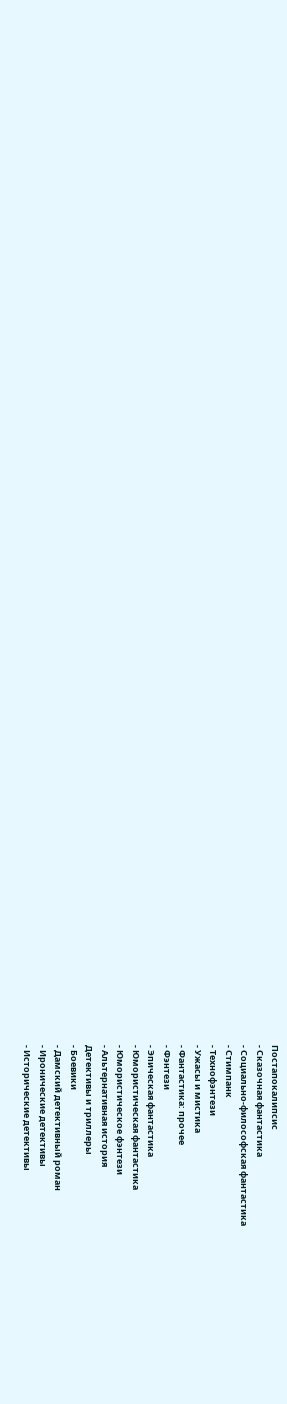Постапокалипсис
- Сказочная фантастика
- Социально-философская фантастика
- Стимпанк
- Технофэнтези
- Ужасы и мистика
- Фантастика: прочее
- Фэнтези
- Эпическая фантастика
- Юмористическая фантастика
- Юмористическое фэнтези
- Альтернативная история
Детективы и триллеры
- Боевики
- Дамский детективный роман
- Иронические детективы
- Исторические детективы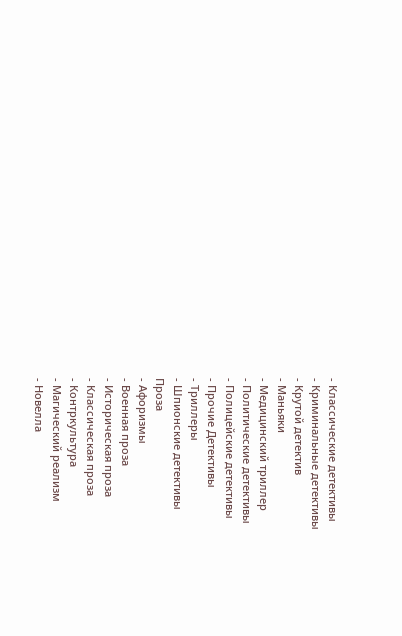- Классические детективы
- Криминальные детективы
- Крутой детектив
- Маньяки
- Медицинский триллер
- Политические детективы
- Полицейские детективы
- Прочие Детективы
- Триллеры
- Шпионские детективы
Проза
- Афоризмы
- Военная проза
- Историческая проза
- Классическая проза
- Контркультура
- Магический реализм
- Новелла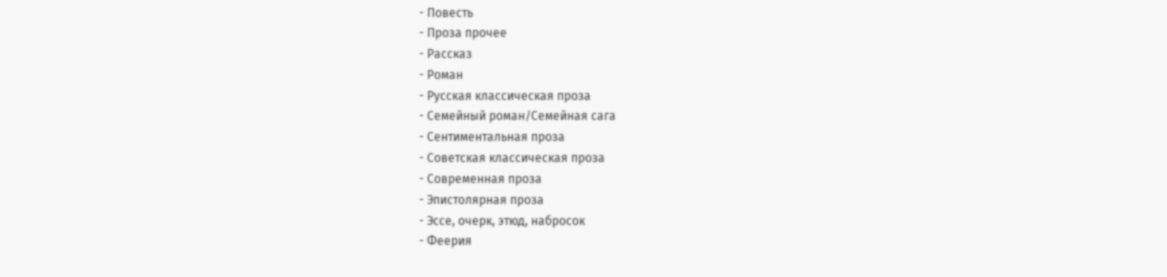- Повесть
- Проза прочее
- Рассказ
- Роман
- Русская классическая проза
- Семейный роман/Семейная сага
- Сентиментальная проза
- Советская классическая проза
- Современная проза
- Эпистолярная проза
- Эссе, очерк, этюд, набросок
- Феерия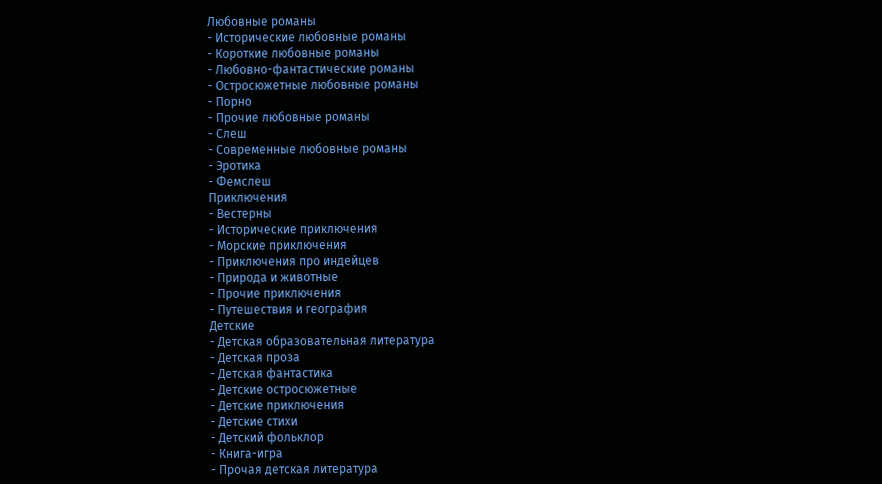Любовные романы
- Исторические любовные романы
- Короткие любовные романы
- Любовно-фантастические романы
- Остросюжетные любовные романы
- Порно
- Прочие любовные романы
- Слеш
- Современные любовные романы
- Эротика
- Фемслеш
Приключения
- Вестерны
- Исторические приключения
- Морские приключения
- Приключения про индейцев
- Природа и животные
- Прочие приключения
- Путешествия и география
Детские
- Детская образовательная литература
- Детская проза
- Детская фантастика
- Детские остросюжетные
- Детские приключения
- Детские стихи
- Детский фольклор
- Книга-игра
- Прочая детская литература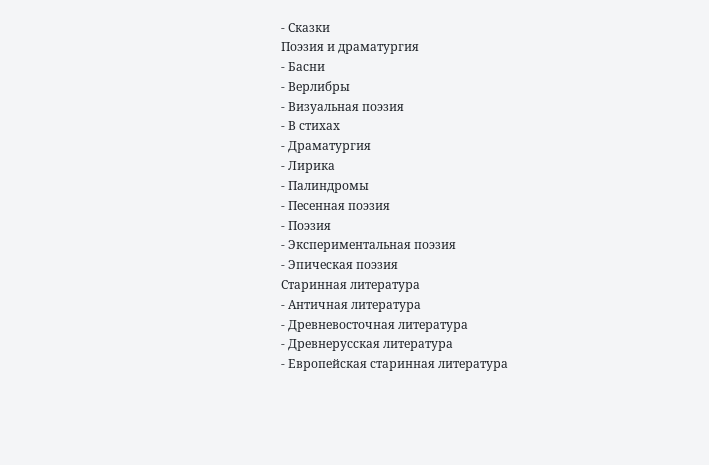- Сказки
Поэзия и драматургия
- Басни
- Верлибры
- Визуальная поэзия
- В стихах
- Драматургия
- Лирика
- Палиндромы
- Песенная поэзия
- Поэзия
- Экспериментальная поэзия
- Эпическая поэзия
Старинная литература
- Античная литература
- Древневосточная литература
- Древнерусская литература
- Европейская старинная литература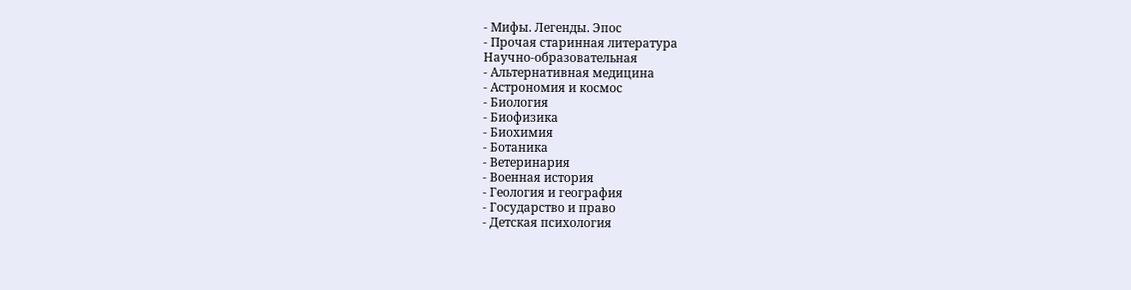- Мифы. Легенды. Эпос
- Прочая старинная литература
Научно-образовательная
- Альтернативная медицина
- Астрономия и космос
- Биология
- Биофизика
- Биохимия
- Ботаника
- Ветеринария
- Военная история
- Геология и география
- Государство и право
- Детская психология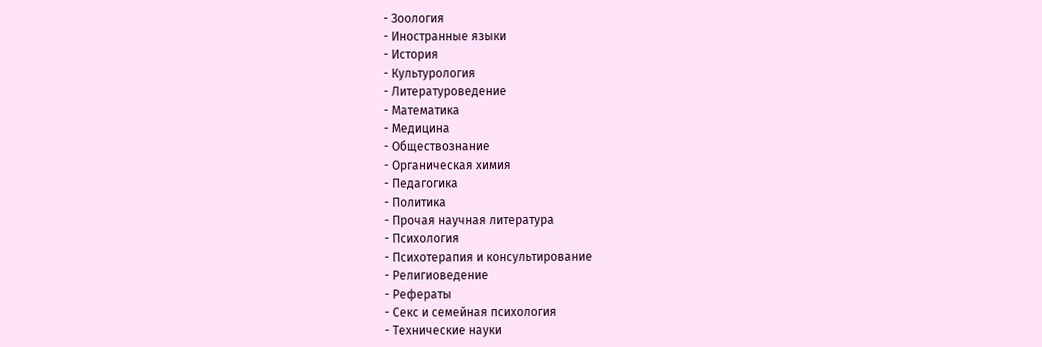- Зоология
- Иностранные языки
- История
- Культурология
- Литературоведение
- Математика
- Медицина
- Обществознание
- Органическая химия
- Педагогика
- Политика
- Прочая научная литература
- Психология
- Психотерапия и консультирование
- Религиоведение
- Рефераты
- Секс и семейная психология
- Технические науки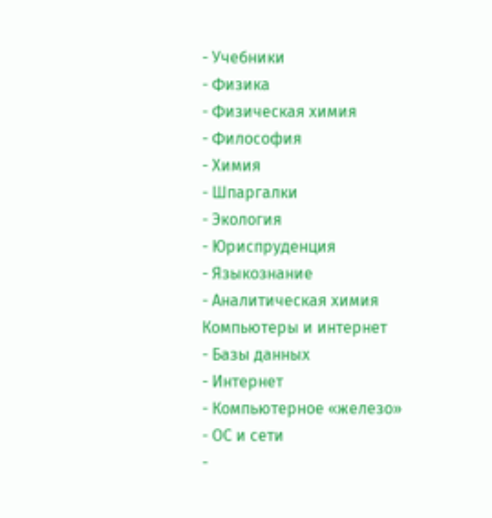- Учебники
- Физика
- Физическая химия
- Философия
- Химия
- Шпаргалки
- Экология
- Юриспруденция
- Языкознание
- Аналитическая химия
Компьютеры и интернет
- Базы данных
- Интернет
- Компьютерное «железо»
- ОС и сети
-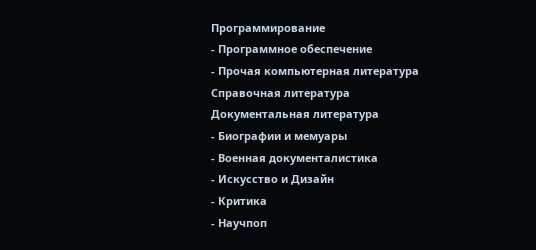Программирование
- Программное обеспечение
- Прочая компьютерная литература
Справочная литература
Документальная литература
- Биографии и мемуары
- Военная документалистика
- Искусство и Дизайн
- Критика
- Научпоп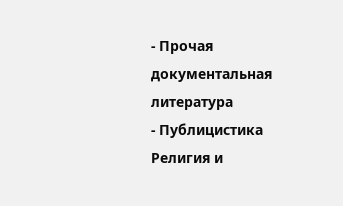- Прочая документальная литература
- Публицистика
Религия и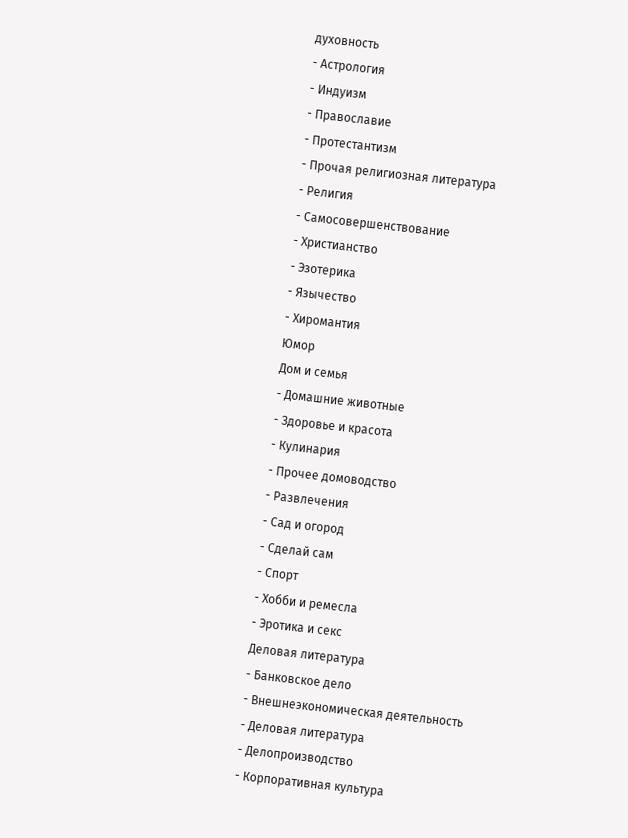духовность
- Астрология
- Индуизм
- Православие
- Протестантизм
- Прочая религиозная литература
- Религия
- Самосовершенствование
- Христианство
- Эзотерика
- Язычество
- Хиромантия
Юмор
Дом и семья
- Домашние животные
- Здоровье и красота
- Кулинария
- Прочее домоводство
- Развлечения
- Сад и огород
- Сделай сам
- Спорт
- Хобби и ремесла
- Эротика и секс
Деловая литература
- Банковское дело
- Внешнеэкономическая деятельность
- Деловая литература
- Делопроизводство
- Корпоративная культура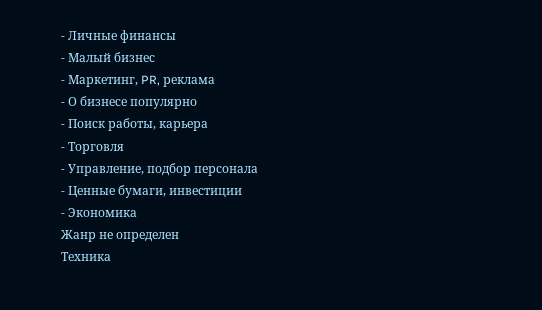- Личные финансы
- Малый бизнес
- Маркетинг, PR, реклама
- О бизнесе популярно
- Поиск работы, карьера
- Торговля
- Управление, подбор персонала
- Ценные бумаги, инвестиции
- Экономика
Жанр не определен
Техника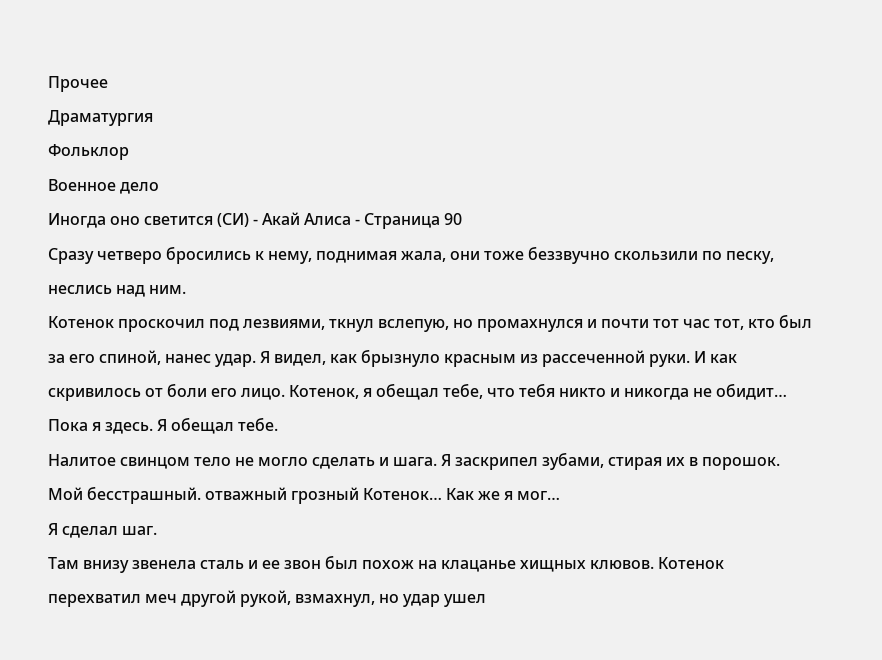Прочее
Драматургия
Фольклор
Военное дело
Иногда оно светится (СИ) - Акай Алиса - Страница 90
Сразу четверо бросились к нему, поднимая жала, они тоже беззвучно скользили по песку, неслись над ним.
Котенок проскочил под лезвиями, ткнул вслепую, но промахнулся и почти тот час тот, кто был за его спиной, нанес удар. Я видел, как брызнуло красным из рассеченной руки. И как скривилось от боли его лицо. Котенок, я обещал тебе, что тебя никто и никогда не обидит… Пока я здесь. Я обещал тебе.
Налитое свинцом тело не могло сделать и шага. Я заскрипел зубами, стирая их в порошок.
Мой бесстрашный. отважный грозный Котенок… Как же я мог…
Я сделал шаг.
Там внизу звенела сталь и ее звон был похож на клацанье хищных клювов. Котенок перехватил меч другой рукой, взмахнул, но удар ушел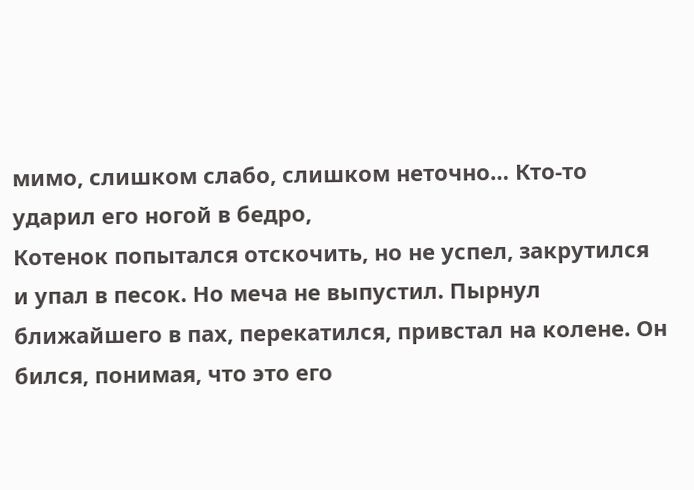мимо, слишком слабо, слишком неточно… Кто-то ударил его ногой в бедро,
Котенок попытался отскочить, но не успел, закрутился и упал в песок. Но меча не выпустил. Пырнул ближайшего в пах, перекатился, привстал на колене. Он бился, понимая, что это его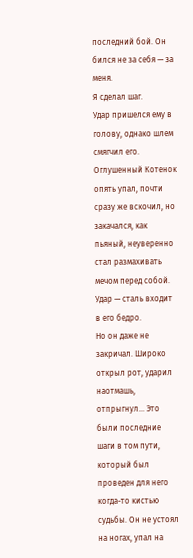последний бой. Он бился не за себя — за меня.
Я сделал шаг.
Удар пришелся ему в голову, однако шлем смягчил его. Оглушенный Котенок опять упал, почти сразу же вскочил, но закачался, как пьяный, неуверенно стал размахивать мечом перед собой. Удар — сталь входит в его бедро.
Но он даже не закричал. Широко открыл рот, ударил наотмашь, отпрыгнул… Это были последние шаги в том пути, который был проведен для него когда-то кистью судьбы. Он не устоял на ногах, упал на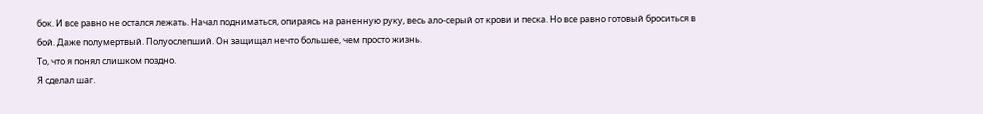бок. И все равно не остался лежать. Начал подниматься, опираясь на раненную руку, весь ало-серый от крови и песка. Но все равно готовый броситься в бой. Даже полумертвый. Полуослепший. Он защищал нечто большее, чем просто жизнь.
То, что я понял слишком поздно.
Я сделал шаг.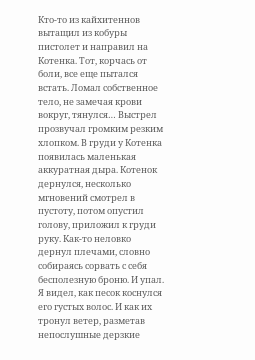Кто-то из кайхитеннов вытащил из кобуры пистолет и направил на Котенка. Тот, корчась от боли, все еще пытался встать. Ломал собственное тело, не замечая крови вокруг, тянулся… Выстрел прозвучал громким резким хлопком. В груди у Котенка появилась маленькая аккуратная дыра. Котенок дернулся, несколько мгновений смотрел в пустоту, потом опустил голову, приложил к груди руку. Как-то неловко дернул плечами, словно собираясь сорвать с себя бесполезную броню. И упал. Я видел, как песок коснулся его густых волос. И как их тронул ветер, разметав непослушные дерзкие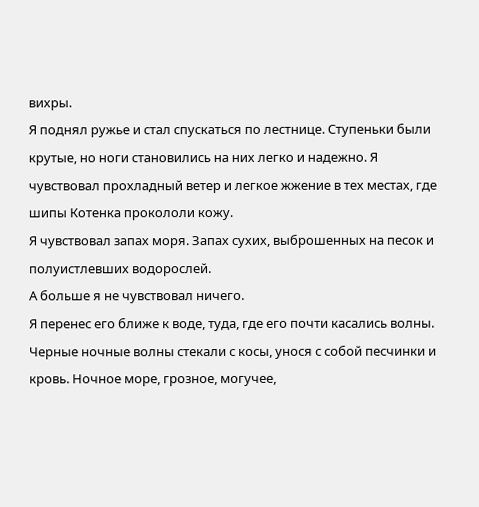вихры.
Я поднял ружье и стал спускаться по лестнице. Ступеньки были крутые, но ноги становились на них легко и надежно. Я чувствовал прохладный ветер и легкое жжение в тех местах, где шипы Котенка прокололи кожу.
Я чувствовал запах моря. Запах сухих, выброшенных на песок и полуистлевших водорослей.
А больше я не чувствовал ничего.
Я перенес его ближе к воде, туда, где его почти касались волны. Черные ночные волны стекали с косы, унося с собой песчинки и кровь. Ночное море, грозное, могучее,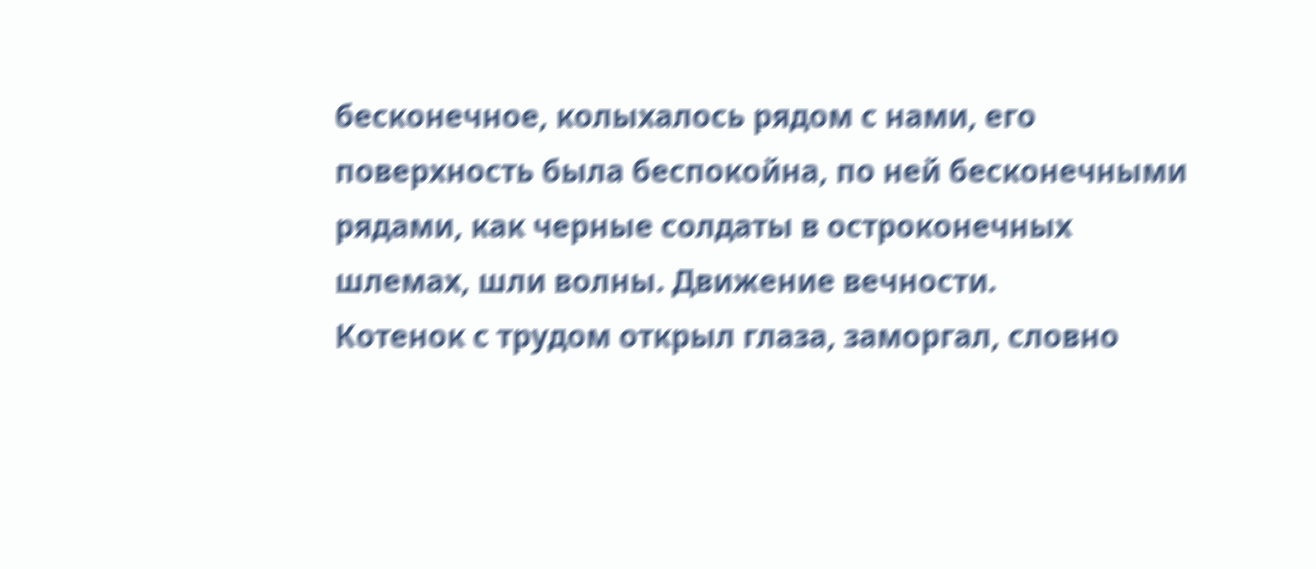бесконечное, колыхалось рядом с нами, его поверхность была беспокойна, по ней бесконечными рядами, как черные солдаты в остроконечных шлемах, шли волны. Движение вечности.
Котенок с трудом открыл глаза, заморгал, словно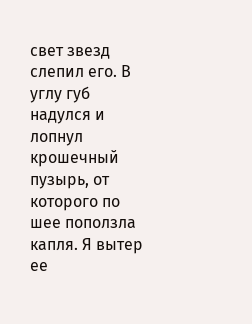свет звезд слепил его. В углу губ надулся и лопнул крошечный пузырь, от которого по шее поползла капля. Я вытер ее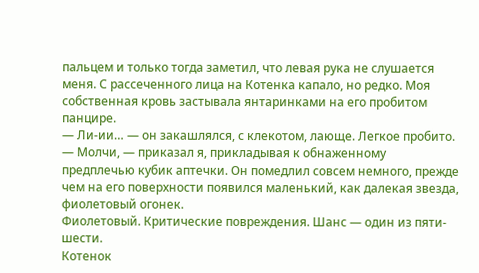пальцем и только тогда заметил, что левая рука не слушается меня. С рассеченного лица на Котенка капало, но редко. Моя собственная кровь застывала янтаринками на его пробитом панцире.
— Ли-ии… — он закашлялся, с клекотом, лающе. Легкое пробито.
— Молчи, — приказал я, прикладывая к обнаженному предплечью кубик аптечки. Он помедлил совсем немного, прежде чем на его поверхности появился маленький, как далекая звезда, фиолетовый огонек.
Фиолетовый. Критические повреждения. Шанс — один из пяти-шести.
Котенок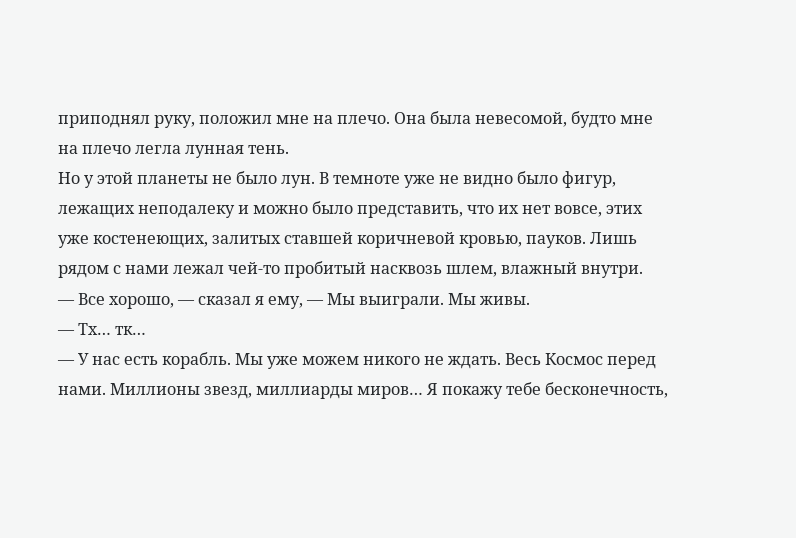приподнял руку, положил мне на плечо. Она была невесомой, будто мне на плечо легла лунная тень.
Но у этой планеты не было лун. В темноте уже не видно было фигур, лежащих неподалеку и можно было представить, что их нет вовсе, этих уже костенеющих, залитых ставшей коричневой кровью, пауков. Лишь рядом с нами лежал чей-то пробитый насквозь шлем, влажный внутри.
— Все хорошо, — сказал я ему, — Мы выиграли. Мы живы.
— Тх… тк…
— У нас есть корабль. Мы уже можем никого не ждать. Весь Космос перед нами. Миллионы звезд, миллиарды миров… Я покажу тебе бесконечность,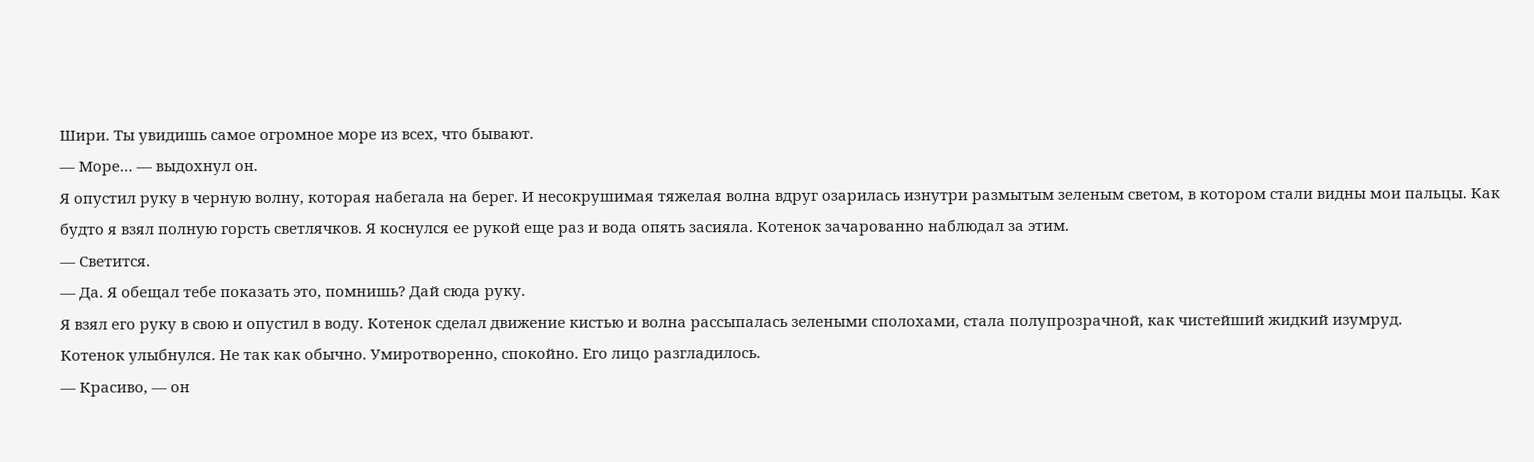Шири. Ты увидишь самое огромное море из всех, что бывают.
— Море… — выдохнул он.
Я опустил руку в черную волну, которая набегала на берег. И несокрушимая тяжелая волна вдруг озарилась изнутри размытым зеленым светом, в котором стали видны мои пальцы. Как будто я взял полную горсть светлячков. Я коснулся ее рукой еще раз и вода опять засияла. Котенок зачарованно наблюдал за этим.
— Светится.
— Да. Я обещал тебе показать это, помнишь? Дай сюда руку.
Я взял его руку в свою и опустил в воду. Котенок сделал движение кистью и волна рассыпалась зелеными сполохами, стала полупрозрачной, как чистейший жидкий изумруд.
Котенок улыбнулся. Не так как обычно. Умиротворенно, спокойно. Его лицо разгладилось.
— Красиво, — он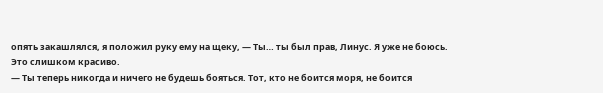опять закашлялся, я положил руку ему на щеку, — Ты… ты был прав, Линус. Я уже не боюсь.
Это слишком красиво.
— Ты теперь никогда и ничего не будешь бояться. Тот, кто не боится моря, не боится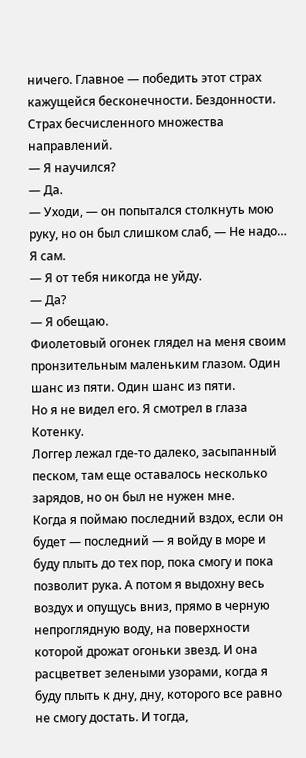ничего. Главное — победить этот страх кажущейся бесконечности. Бездонности. Страх бесчисленного множества направлений.
— Я научился?
— Да.
— Уходи, — он попытался столкнуть мою руку, но он был слишком слаб, — Не надо… Я сам.
— Я от тебя никогда не уйду.
— Да?
— Я обещаю.
Фиолетовый огонек глядел на меня своим пронзительным маленьким глазом. Один шанс из пяти. Один шанс из пяти.
Но я не видел его. Я смотрел в глаза Котенку.
Логгер лежал где-то далеко, засыпанный песком, там еще оставалось несколько зарядов, но он был не нужен мне.
Когда я поймаю последний вздох, если он будет — последний — я войду в море и буду плыть до тех пор, пока смогу и пока позволит рука. А потом я выдохну весь воздух и опущусь вниз, прямо в черную непроглядную воду, на поверхности которой дрожат огоньки звезд. И она расцветвет зелеными узорами, когда я буду плыть к дну, дну, которого все равно не смогу достать. И тогда,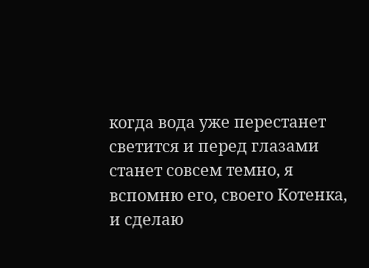когда вода уже перестанет светится и перед глазами станет совсем темно, я вспомню его, своего Котенка, и сделаю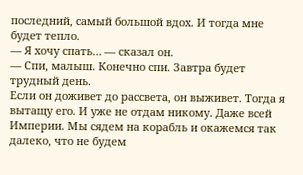последний, самый большой вдох. И тогда мне будет тепло.
— Я хочу спать… — сказал он.
— Спи, малыш. Конечно спи. Завтра будет трудный день.
Если он доживет до рассвета, он выживет. Тогда я вытащу его. И уже не отдам никому. Даже всей Империи. Мы сядем на корабль и окажемся так далеко, что не будем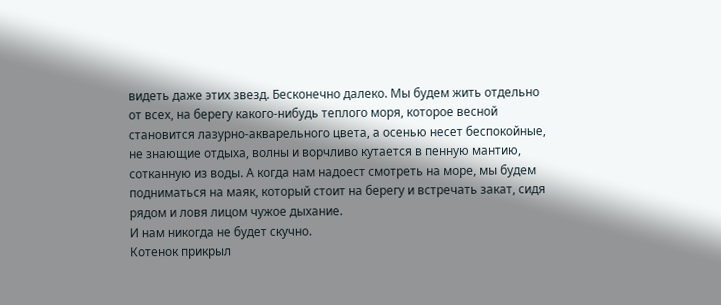видеть даже этих звезд. Бесконечно далеко. Мы будем жить отдельно от всех, на берегу какого-нибудь теплого моря, которое весной становится лазурно-акварельного цвета, а осенью несет беспокойные, не знающие отдыха, волны и ворчливо кутается в пенную мантию, сотканную из воды. А когда нам надоест смотреть на море, мы будем подниматься на маяк, который стоит на берегу и встречать закат, сидя рядом и ловя лицом чужое дыхание.
И нам никогда не будет скучно.
Котенок прикрыл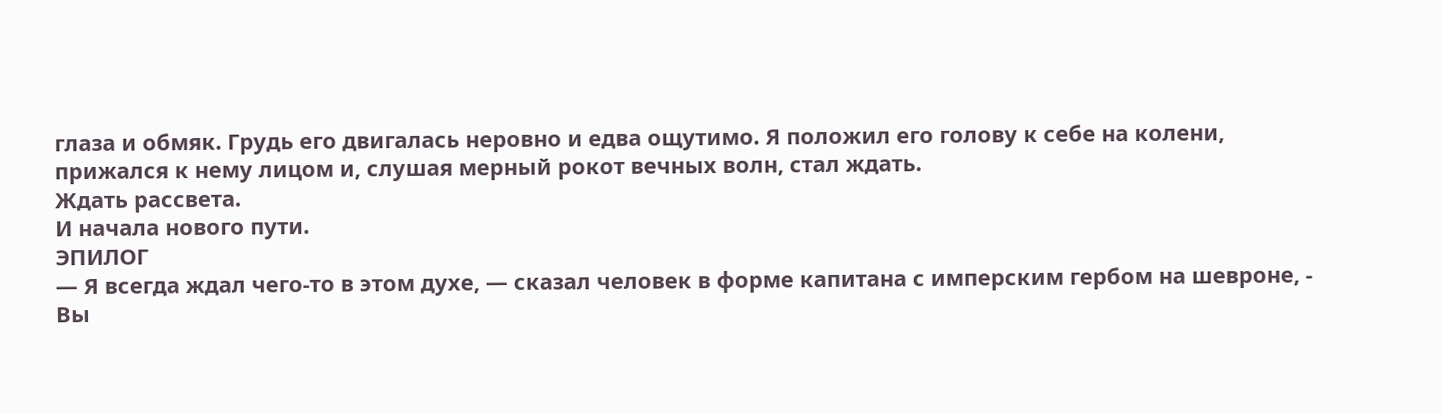глаза и обмяк. Грудь его двигалась неровно и едва ощутимо. Я положил его голову к себе на колени, прижался к нему лицом и, слушая мерный рокот вечных волн, стал ждать.
Ждать рассвета.
И начала нового пути.
ЭПИЛОГ
— Я всегда ждал чего-то в этом духе, — сказал человек в форме капитана с имперским гербом на шевроне, -
Вы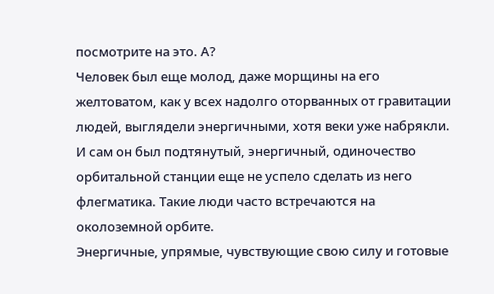посмотрите на это. А?
Человек был еще молод, даже морщины на его желтоватом, как у всех надолго оторванных от гравитации людей, выглядели энергичными, хотя веки уже набрякли. И сам он был подтянутый, энергичный, одиночество орбитальной станции еще не успело сделать из него флегматика. Такие люди часто встречаются на околоземной орбите.
Энергичные, упрямые, чувствующие свою силу и готовые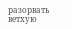разорвать ветхую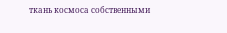ткань космоса собственными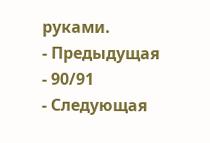руками.
- Предыдущая
- 90/91
- Следующая